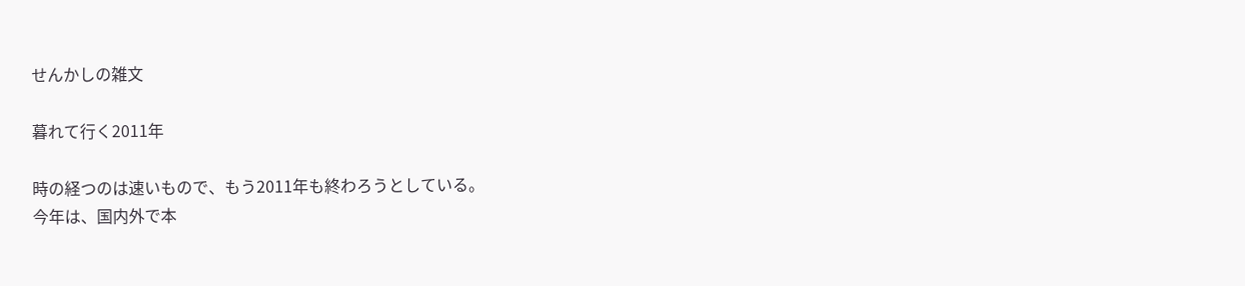せんかしの雑文

暮れて行く2011年

時の経つのは速いもので、もう2011年も終わろうとしている。
今年は、国内外で本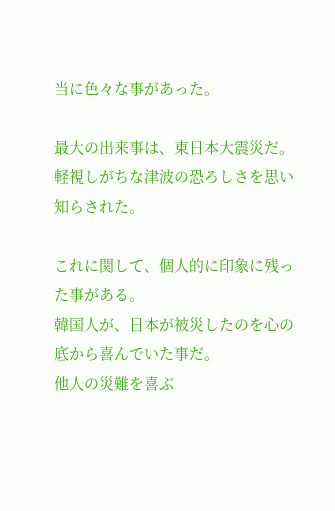当に色々な事があった。

最大の出来事は、東日本大震災だ。
軽視しがちな津波の恐ろしさを思い知らされた。

これに関して、個人的に印象に残った事がある。
韓国人が、日本が被災したのを心の底から喜んでいた事だ。
他人の災難を喜ぶ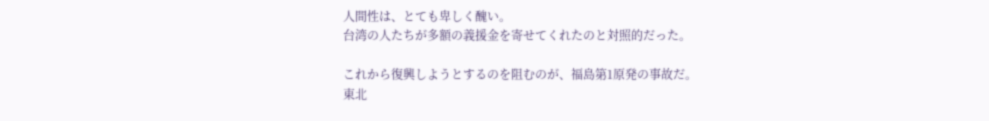人間性は、とても卑しく醜い。
台湾の人たちが多額の義援金を寄せてくれたのと対照的だった。

これから復興しようとするのを阻むのが、福島第1原発の事故だ。
東北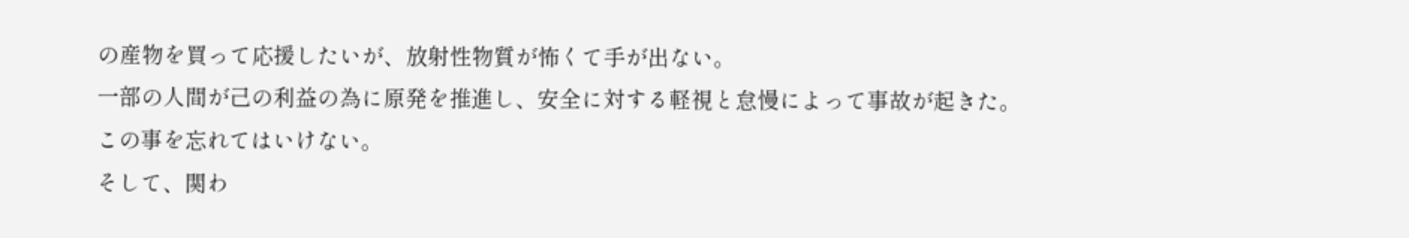の産物を買って応援したいが、放射性物質が怖くて手が出ない。
一部の人間が己の利益の為に原発を推進し、安全に対する軽視と怠慢によって事故が起きた。
この事を忘れてはいけない。
そして、関わ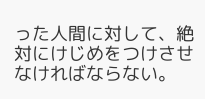った人間に対して、絶対にけじめをつけさせなければならない。